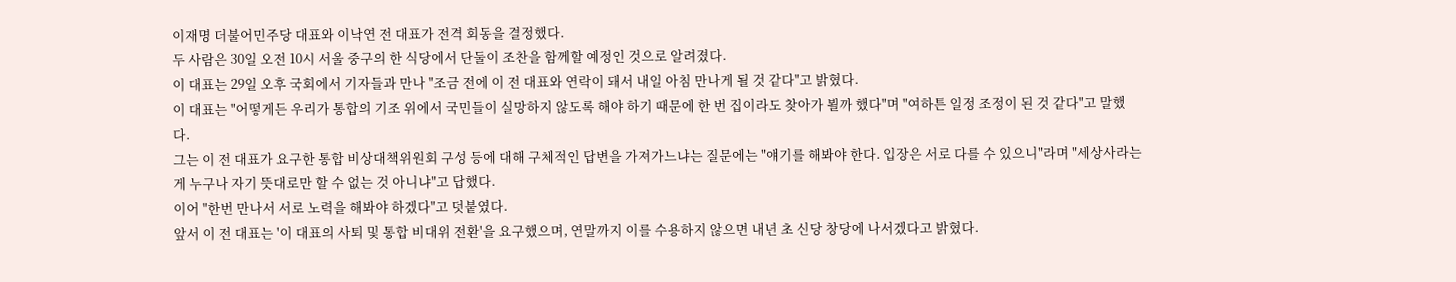이재명 더불어민주당 대표와 이낙연 전 대표가 전격 회동을 결정했다.
두 사람은 30일 오전 10시 서울 중구의 한 식당에서 단둘이 조찬을 함께할 예정인 것으로 알려졌다.
이 대표는 29일 오후 국회에서 기자들과 만나 "조금 전에 이 전 대표와 연락이 돼서 내일 아침 만나게 될 것 같다"고 밝혔다.
이 대표는 "어떻게든 우리가 통합의 기조 위에서 국민들이 실망하지 않도록 해야 하기 때문에 한 번 집이라도 찾아가 뵐까 했다"며 "여하튼 일정 조정이 된 것 같다"고 말했다.
그는 이 전 대표가 요구한 통합 비상대책위원회 구성 등에 대해 구체적인 답변을 가져가느냐는 질문에는 "얘기를 해봐야 한다. 입장은 서로 다를 수 있으니"라며 "세상사라는 게 누구나 자기 뜻대로만 할 수 없는 것 아니냐"고 답했다.
이어 "한번 만나서 서로 노력을 해봐야 하겠다"고 덧붙였다.
앞서 이 전 대표는 '이 대표의 사퇴 및 통합 비대위 전환'을 요구했으며, 연말까지 이를 수용하지 않으면 내년 초 신당 창당에 나서겠다고 밝혔다.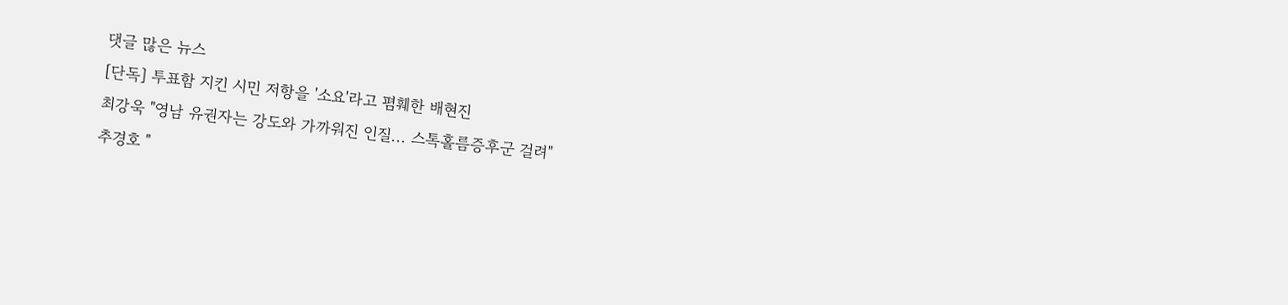댓글 많은 뉴스
[단독] 투표함 지킨 시민 저항을 '소요'라고 폄훼한 배현진
최강욱 "영남 유권자는 강도와 가까워진 인질... 스톡홀름증후군 걸려"
추경호 "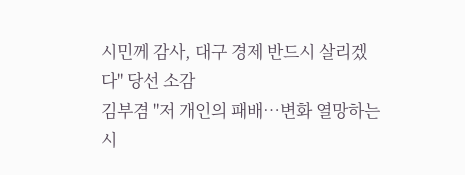시민께 감사, 대구 경제 반드시 살리겠다" 당선 소감
김부겸 "저 개인의 패배…변화 열망하는 시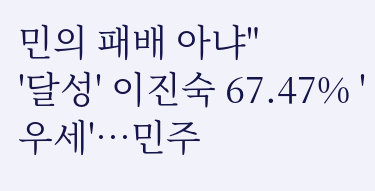민의 패배 아냐"
'달성' 이진숙 67.47% '우세'…민주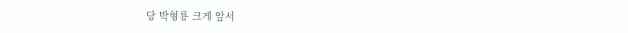당 박형룡 크게 앞서